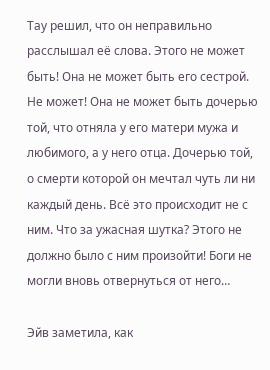Тау решил, что он неправильно расслышал её слова. Этого не может быть! Она не может быть его сестрой. Не может! Она не может быть дочерью той, что отняла у его матери мужа и любимого, а у него отца. Дочерью той, о смерти которой он мечтал чуть ли ни каждый день. Всё это происходит не с ним. Что за ужасная шутка? Этого не должно было с ним произойти! Боги не могли вновь отвернуться от него…

Эйв заметила, как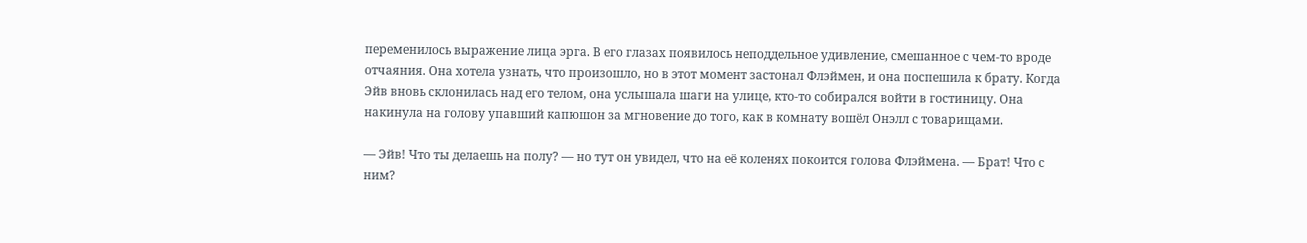переменилось выражение лица эрга. В его глазах появилось неподдельное удивление, смешанное с чем-то вроде отчаяния. Она хотела узнать, что произошло, но в этот момент застонал Флэймен, и она поспешила к брату. Когда Эйв вновь склонилась над его телом, она услышала шаги на улице, кто-то собирался войти в гостиницу. Она накинула на голову упавший капюшон за мгновение до того, как в комнату вошёл Онэлл с товарищами.

— Эйв! Что ты делаешь на полу? — но тут он увидел, что на её коленях покоится голова Флэймена. — Брат! Что с ним?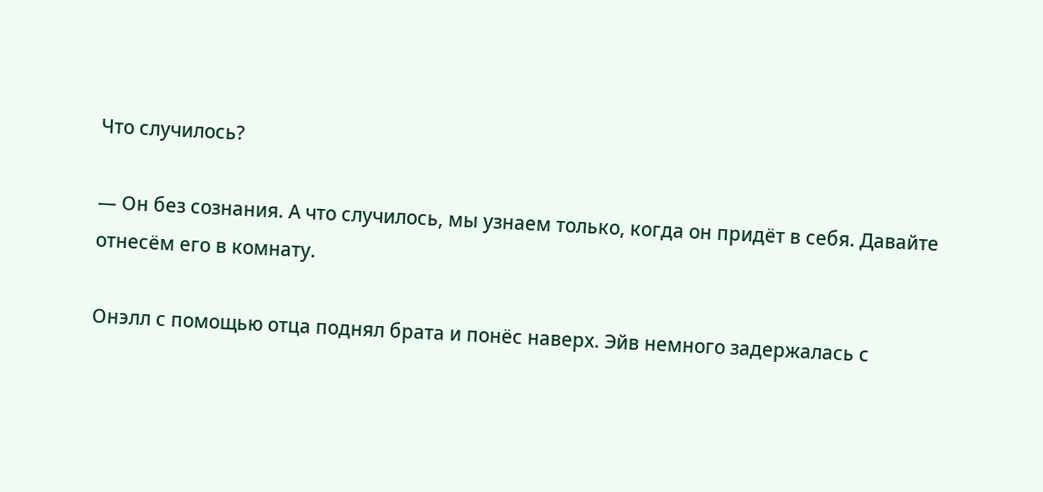Что случилось?

— Он без сознания. А что случилось, мы узнаем только, когда он придёт в себя. Давайте отнесём его в комнату.

Онэлл с помощью отца поднял брата и понёс наверх. Эйв немного задержалась с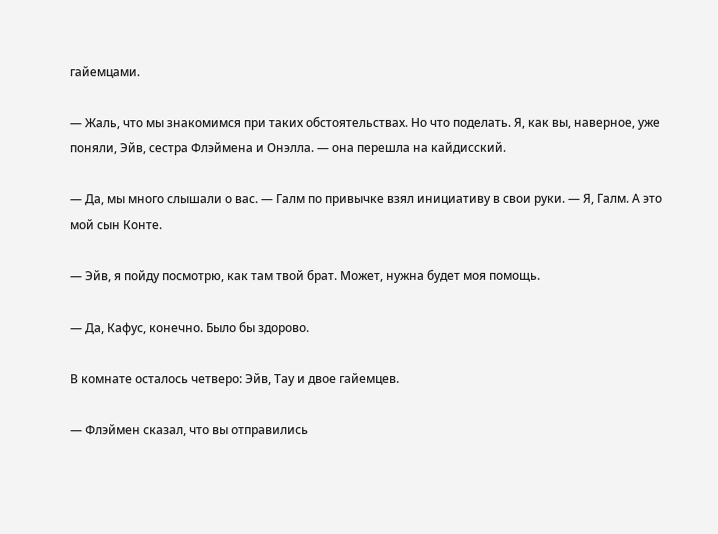гайемцами.

— Жаль, что мы знакомимся при таких обстоятельствах. Но что поделать. Я, как вы, наверное, уже поняли, Эйв, сестра Флэймена и Онэлла. — она перешла на кайдисский.

— Да, мы много слышали о вас. — Галм по привычке взял инициативу в свои руки. — Я, Галм. А это мой сын Конте.

— Эйв, я пойду посмотрю, как там твой брат. Может, нужна будет моя помощь.

— Да, Кафус, конечно. Было бы здорово.

В комнате осталось четверо: Эйв, Тау и двое гайемцев.

— Флэймен сказал, что вы отправились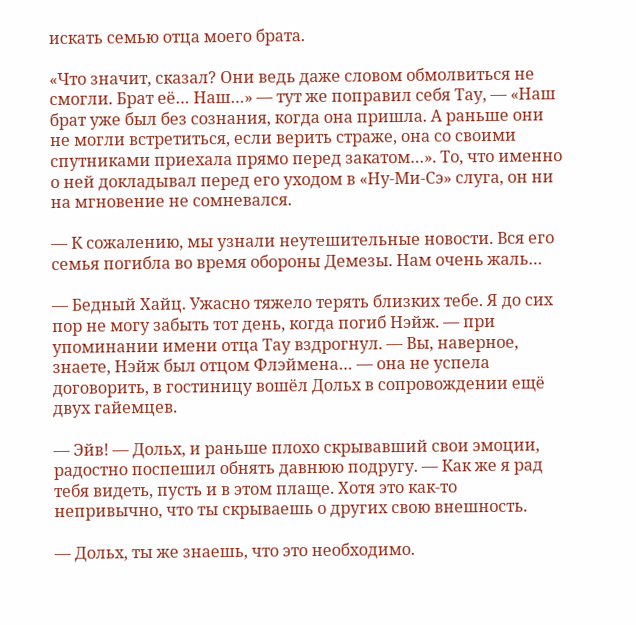искать семью отца моего брата.

«Что значит, сказал? Они ведь даже словом обмолвиться не смогли. Брат её… Наш…» — тут же поправил себя Тау, — «Наш брат уже был без сознания, когда она пришла. А раньше они не могли встретиться, если верить страже, она со своими спутниками приехала прямо перед закатом…». То, что именно о ней докладывал перед его уходом в «Ну-Ми-Сэ» слуга, он ни на мгновение не сомневался.

— К сожалению, мы узнали неутешительные новости. Вся его семья погибла во время обороны Демезы. Нам очень жаль…

— Бедный Хайц. Ужасно тяжело терять близких тебе. Я до сих пор не могу забыть тот день, когда погиб Нэйж. — при упоминании имени отца Тау вздрогнул. — Вы, наверное, знаете, Нэйж был отцом Флэймена… — она не успела договорить, в гостиницу вошёл Дольх в сопровождении ещё двух гайемцев.

— Эйв! — Дольх, и раньше плохо скрывавший свои эмоции, радостно поспешил обнять давнюю подругу. — Как же я рад тебя видеть, пусть и в этом плаще. Хотя это как-то непривычно, что ты скрываешь о других свою внешность.

— Дольх, ты же знаешь, что это необходимо.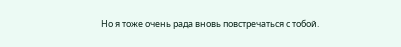Но я тоже очень рада вновь повстречаться с тобой.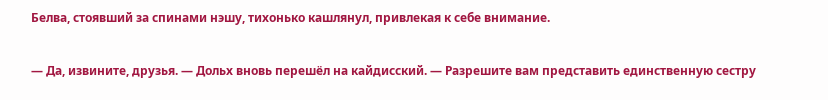Белва, стоявший за спинами нэшу, тихонько кашлянул, привлекая к себе внимание.

— Да, извините, друзья. — Дольх вновь перешёл на кайдисский. — Разрешите вам представить единственную сестру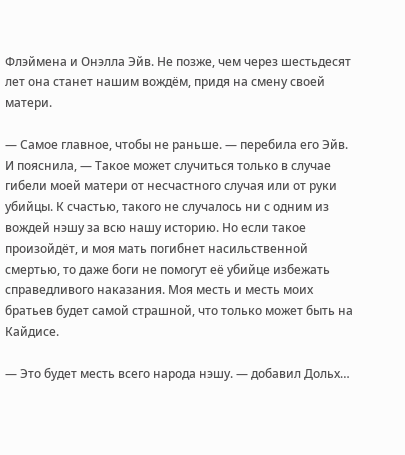Флэймена и Онэлла Эйв. Не позже, чем через шестьдесят лет она станет нашим вождём, придя на смену своей матери.

— Самое главное, чтобы не раньше. — перебила его Эйв. И пояснила, — Такое может случиться только в случае гибели моей матери от несчастного случая или от руки убийцы. К счастью, такого не случалось ни с одним из вождей нэшу за всю нашу историю. Но если такое произойдёт, и моя мать погибнет насильственной смертью, то даже боги не помогут её убийце избежать справедливого наказания. Моя месть и месть моих братьев будет самой страшной, что только может быть на Кайдисе.

— Это будет месть всего народа нэшу. — добавил Дольх…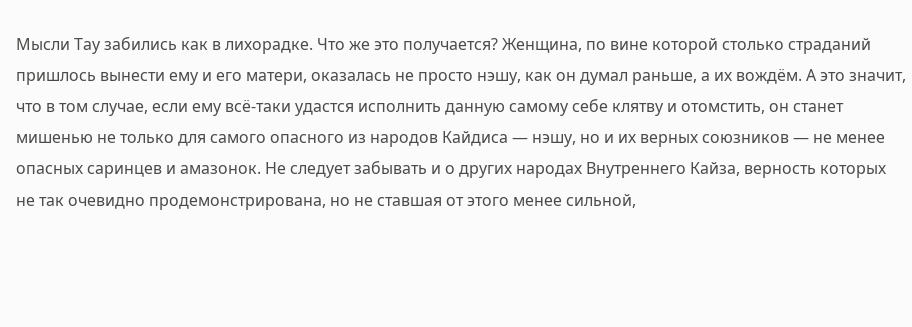Мысли Тау забились как в лихорадке. Что же это получается? Женщина, по вине которой столько страданий пришлось вынести ему и его матери, оказалась не просто нэшу, как он думал раньше, а их вождём. А это значит, что в том случае, если ему всё-таки удастся исполнить данную самому себе клятву и отомстить, он станет мишенью не только для самого опасного из народов Кайдиса — нэшу, но и их верных союзников — не менее опасных саринцев и амазонок. Не следует забывать и о других народах Внутреннего Кайза, верность которых не так очевидно продемонстрирована, но не ставшая от этого менее сильной,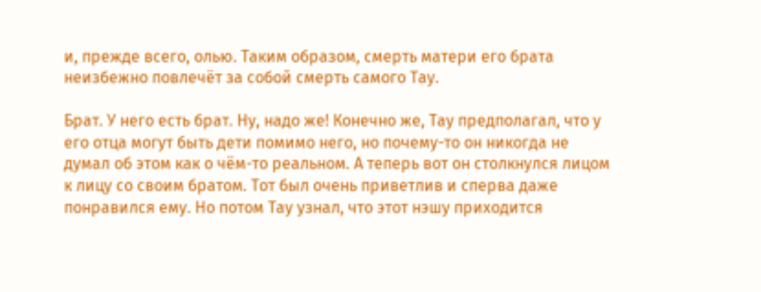и, прежде всего, олью. Таким образом, смерть матери его брата неизбежно повлечёт за собой смерть самого Тау.

Брат. У него есть брат. Ну, надо же! Конечно же, Тау предполагал, что у его отца могут быть дети помимо него, но почему-то он никогда не думал об этом как о чём-то реальном. А теперь вот он столкнулся лицом к лицу со своим братом. Тот был очень приветлив и сперва даже понравился ему. Но потом Тау узнал, что этот нэшу приходится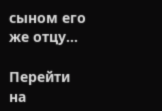сыном его же отцу…

Перейти на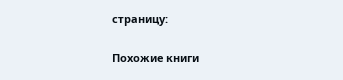страницу:

Похожие книги